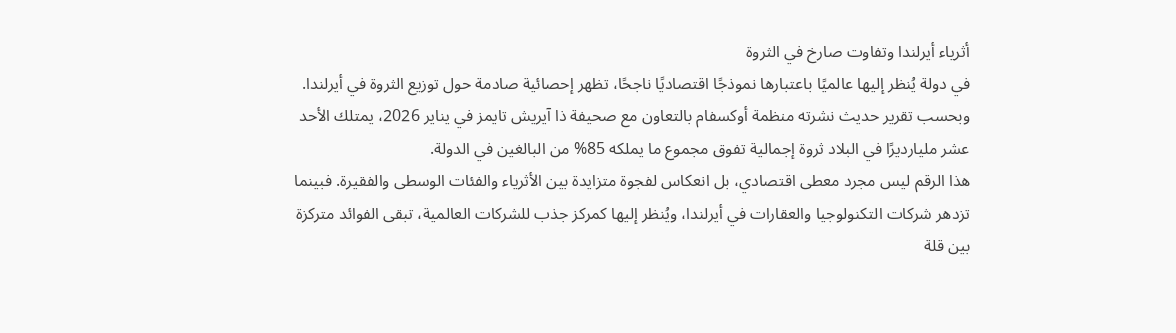أثرياء أيرلندا وتفاوت صارخ في الثروة
في دولة يُنظر إليها عالميًا باعتبارها نموذجًا اقتصاديًا ناجحًا، تظهر إحصائية صادمة حول توزيع الثروة في أيرلندا. وبحسب تقرير حديث نشرته منظمة أوكسفام بالتعاون مع صحيفة ذا آيريش تايمز في يناير 2026، يمتلك الأحد عشر مليارديرًا في البلاد ثروة إجمالية تفوق مجموع ما يملكه 85% من البالغين في الدولة.
هذا الرقم ليس مجرد معطى اقتصادي، بل انعكاس لفجوة متزايدة بين الأثرياء والفئات الوسطى والفقيرة. فبينما تزدهر شركات التكنولوجيا والعقارات في أيرلندا، ويُنظر إليها كمركز جذب للشركات العالمية، تبقى الفوائد متركزة بين قلة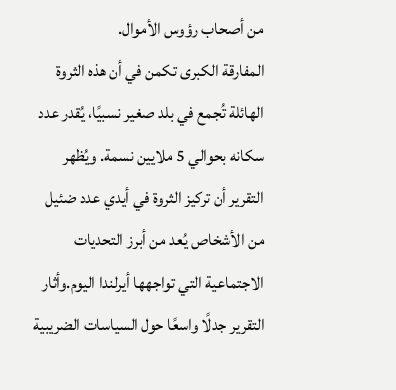من أصحاب رؤوس الأموال.
المفارقة الكبرى تكمن في أن هذه الثروة الهائلة تُجمع في بلد صغير نسبيًا، يُقدر عدد سكانه بحوالي 5 ملايين نسمة. ويُظهر التقرير أن تركيز الثروة في أيدي عدد ضئيل من الأشخاص يُعد من أبرز التحديات الاجتماعية التي تواجهها أيرلندا اليوم.وأثار التقرير جدلًا واسعًا حول السياسات الضريبية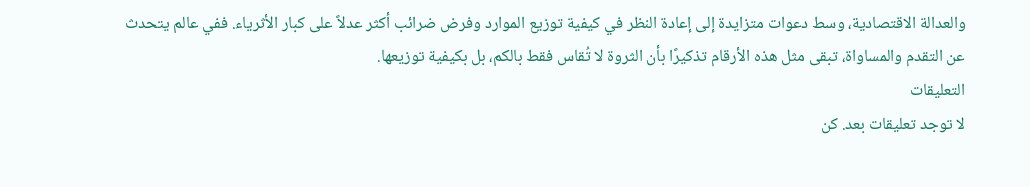والعدالة الاقتصادية، وسط دعوات متزايدة إلى إعادة النظر في كيفية توزيع الموارد وفرض ضرائب أكثر عدلاً على كبار الأثرياء. ففي عالم يتحدث عن التقدم والمساواة، تبقى مثل هذه الأرقام تذكيرًا بأن الثروة لا تُقاس فقط بالكم، بل بكيفية توزيعها.
التعليقات
لا توجد تعليقات بعد. كن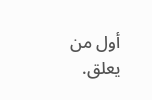أول من يعلق.